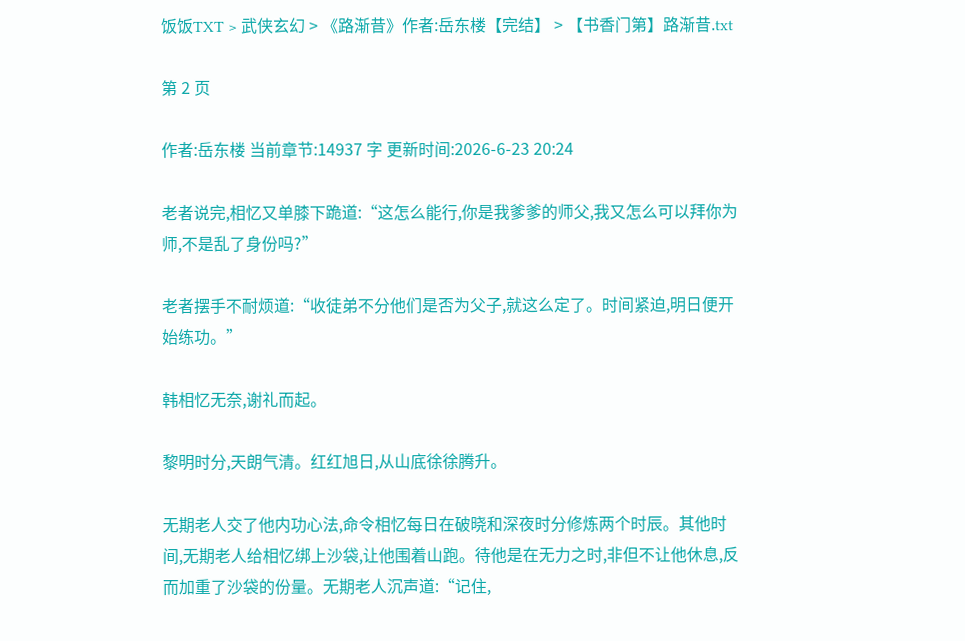饭饭TXT > 武侠玄幻 > 《路渐昔》作者:岳东楼【完结】 > 【书香门第】路渐昔.txt

第 2 页

作者:岳东楼 当前章节:14937 字 更新时间:2026-6-23 20:24

老者说完,相忆又单膝下跪道:“这怎么能行,你是我爹爹的师父,我又怎么可以拜你为师,不是乱了身份吗?”

老者摆手不耐烦道:“收徒弟不分他们是否为父子,就这么定了。时间紧迫,明日便开始练功。”

韩相忆无奈,谢礼而起。

黎明时分,天朗气清。红红旭日,从山底徐徐腾升。

无期老人交了他内功心法,命令相忆每日在破晓和深夜时分修炼两个时辰。其他时间,无期老人给相忆绑上沙袋,让他围着山跑。待他是在无力之时,非但不让他休息,反而加重了沙袋的份量。无期老人沉声道:“记住,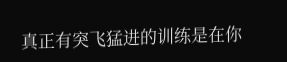真正有突飞猛进的训练是在你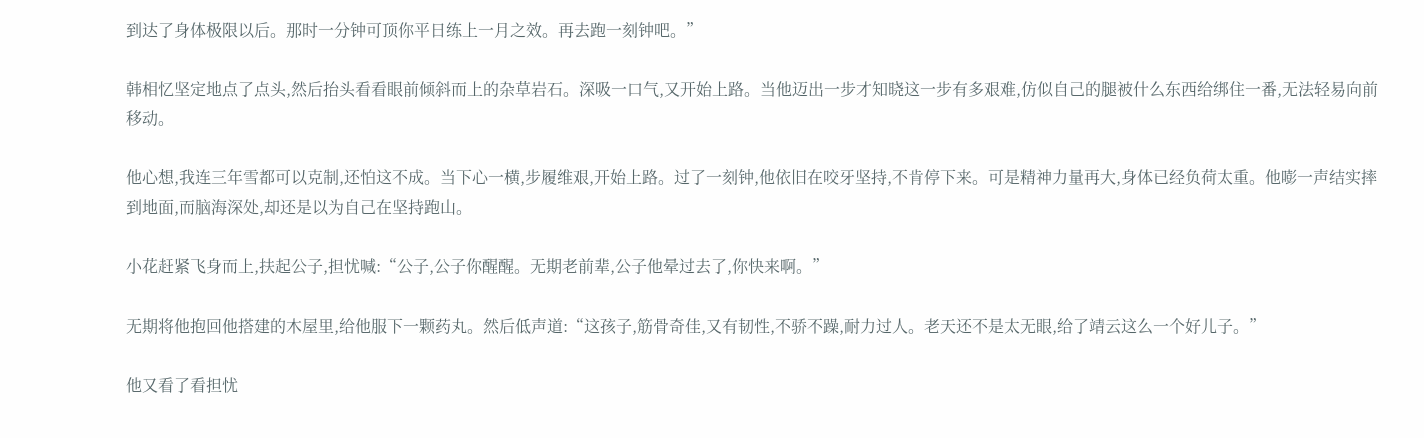到达了身体极限以后。那时一分钟可顶你平日练上一月之效。再去跑一刻钟吧。”

韩相忆坚定地点了点头,然后抬头看看眼前倾斜而上的杂草岩石。深吸一口气,又开始上路。当他迈出一步才知晓这一步有多艰难,仿似自己的腿被什么东西给绑住一番,无法轻易向前移动。

他心想,我连三年雪都可以克制,还怕这不成。当下心一横,步履维艰,开始上路。过了一刻钟,他依旧在咬牙坚持,不肯停下来。可是精神力量再大,身体已经负荷太重。他嘭一声结实摔到地面,而脑海深处,却还是以为自己在坚持跑山。

小花赶紧飞身而上,扶起公子,担忧喊:“公子,公子你醒醒。无期老前辈,公子他晕过去了,你快来啊。”

无期将他抱回他搭建的木屋里,给他服下一颗药丸。然后低声道:“这孩子,筋骨奇佳,又有韧性,不骄不躁,耐力过人。老天还不是太无眼,给了靖云这么一个好儿子。”

他又看了看担忧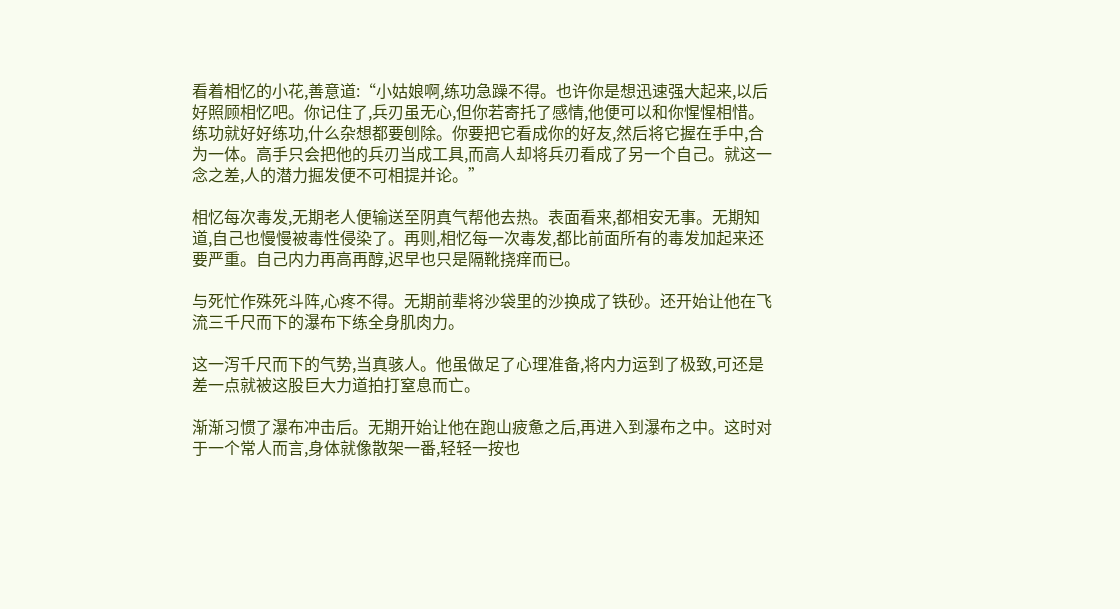看着相忆的小花,善意道:“小姑娘啊,练功急躁不得。也许你是想迅速强大起来,以后好照顾相忆吧。你记住了,兵刃虽无心,但你若寄托了感情,他便可以和你惺惺相惜。练功就好好练功,什么杂想都要刨除。你要把它看成你的好友,然后将它握在手中,合为一体。高手只会把他的兵刃当成工具,而高人却将兵刃看成了另一个自己。就这一念之差,人的潜力掘发便不可相提并论。”

相忆每次毒发,无期老人便输送至阴真气帮他去热。表面看来,都相安无事。无期知道,自己也慢慢被毒性侵染了。再则,相忆每一次毒发,都比前面所有的毒发加起来还要严重。自己内力再高再醇,迟早也只是隔靴挠痒而已。

与死忙作殊死斗阵,心疼不得。无期前辈将沙袋里的沙换成了铁砂。还开始让他在飞流三千尺而下的瀑布下练全身肌肉力。

这一泻千尺而下的气势,当真骇人。他虽做足了心理准备,将内力运到了极致,可还是差一点就被这股巨大力道拍打窒息而亡。

渐渐习惯了瀑布冲击后。无期开始让他在跑山疲惫之后,再进入到瀑布之中。这时对于一个常人而言,身体就像散架一番,轻轻一按也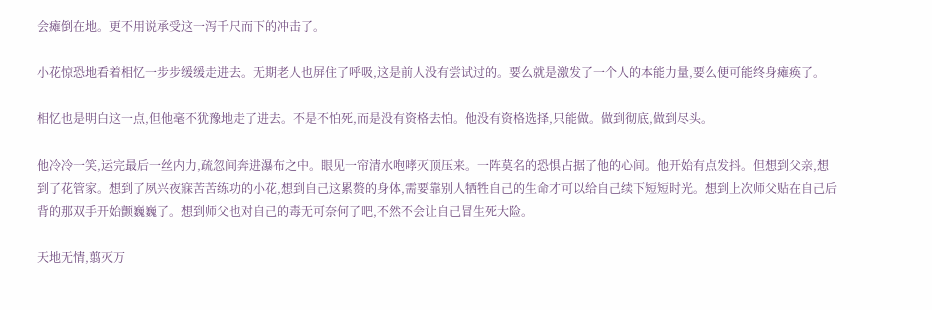会瘫倒在地。更不用说承受这一泻千尺而下的冲击了。

小花惊恐地看着相忆一步步缓缓走进去。无期老人也屏住了呼吸,这是前人没有尝试过的。要么就是激发了一个人的本能力量,要么便可能终身瘫痪了。

相忆也是明白这一点,但他毫不犹豫地走了进去。不是不怕死,而是没有资格去怕。他没有资格选择,只能做。做到彻底,做到尽头。

他冷冷一笑,运完最后一丝内力,疏忽间奔进瀑布之中。眼见一帘清水咆哮灭顶压来。一阵莫名的恐惧占据了他的心间。他开始有点发抖。但想到父亲,想到了花管家。想到了夙兴夜寐苦苦练功的小花,想到自己这累赘的身体,需要靠别人牺牲自己的生命才可以给自己续下短短时光。想到上次师父贴在自己后背的那双手开始颤巍巍了。想到师父也对自己的毒无可奈何了吧,不然不会让自己冒生死大险。

天地无情,翦灭万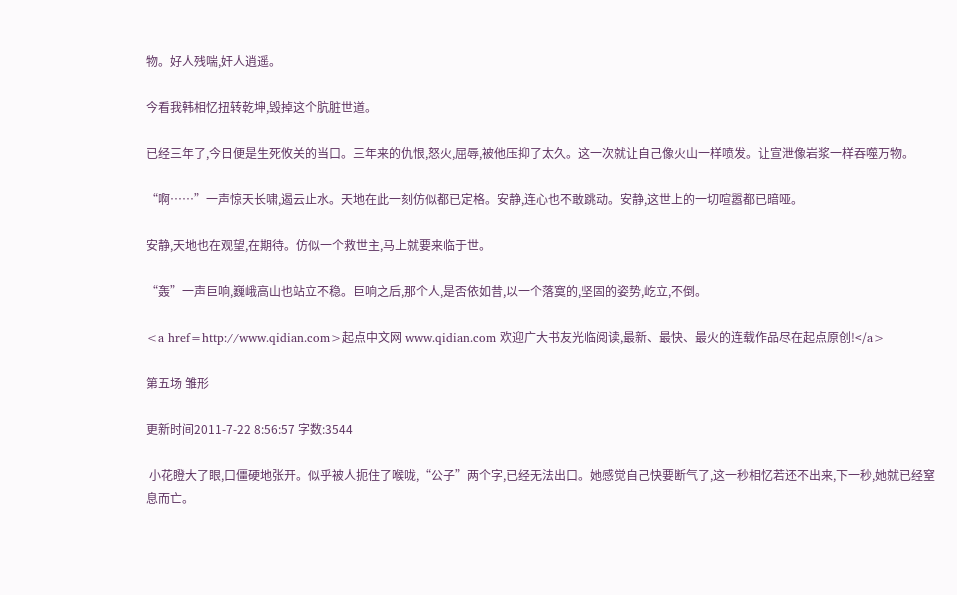物。好人残喘,奸人逍遥。

今看我韩相忆扭转乾坤,毁掉这个肮脏世道。

已经三年了,今日便是生死攸关的当口。三年来的仇恨,怒火,屈辱,被他压抑了太久。这一次就让自己像火山一样喷发。让宣泄像岩浆一样吞噬万物。

“啊……”一声惊天长啸,遏云止水。天地在此一刻仿似都已定格。安静,连心也不敢跳动。安静,这世上的一切喧嚣都已暗哑。

安静,天地也在观望,在期待。仿似一个救世主,马上就要来临于世。

“轰”一声巨响,巍峨高山也站立不稳。巨响之后,那个人,是否依如昔,以一个落寞的,坚固的姿势,屹立,不倒。

<a href=http://www.qidian.com>起点中文网 www.qidian.com 欢迎广大书友光临阅读,最新、最快、最火的连载作品尽在起点原创!</a>

第五场 雏形

更新时间2011-7-22 8:56:57 字数:3544

 小花瞪大了眼,口僵硬地张开。似乎被人扼住了喉咙,“公子”两个字,已经无法出口。她感觉自己快要断气了,这一秒相忆若还不出来,下一秒,她就已经窒息而亡。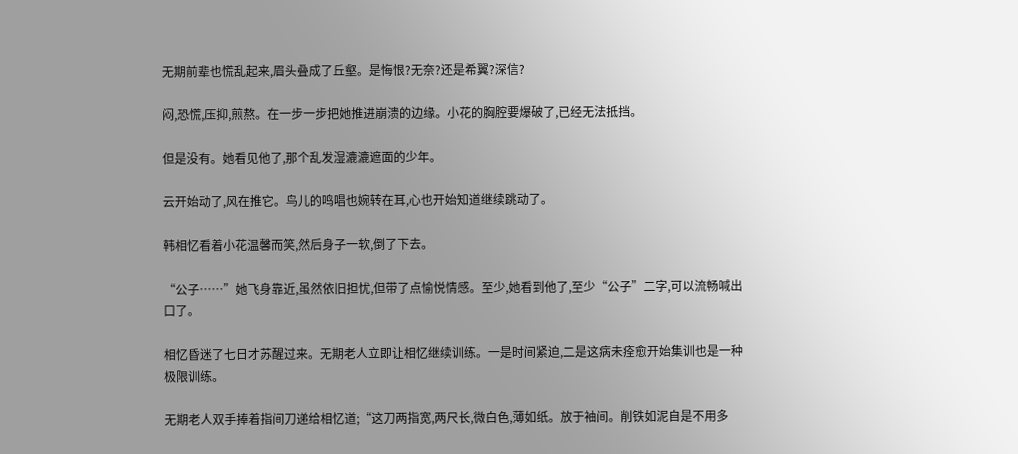无期前辈也慌乱起来,眉头叠成了丘壑。是悔恨?无奈?还是希翼?深信?

闷,恐慌,压抑,煎熬。在一步一步把她推进崩溃的边缘。小花的胸腔要爆破了,已经无法抵挡。

但是没有。她看见他了,那个乱发湿漉漉遮面的少年。

云开始动了,风在推它。鸟儿的鸣唱也婉转在耳,心也开始知道继续跳动了。

韩相忆看着小花温馨而笑,然后身子一软,倒了下去。

“公子……”她飞身靠近,虽然依旧担忧,但带了点愉悦情感。至少,她看到他了,至少“公子”二字,可以流畅喊出口了。

相忆昏迷了七日才苏醒过来。无期老人立即让相忆继续训练。一是时间紧迫,二是这病未痊愈开始集训也是一种极限训练。

无期老人双手捧着指间刀递给相忆道;“这刀两指宽,两尺长,微白色,薄如纸。放于袖间。削铁如泥自是不用多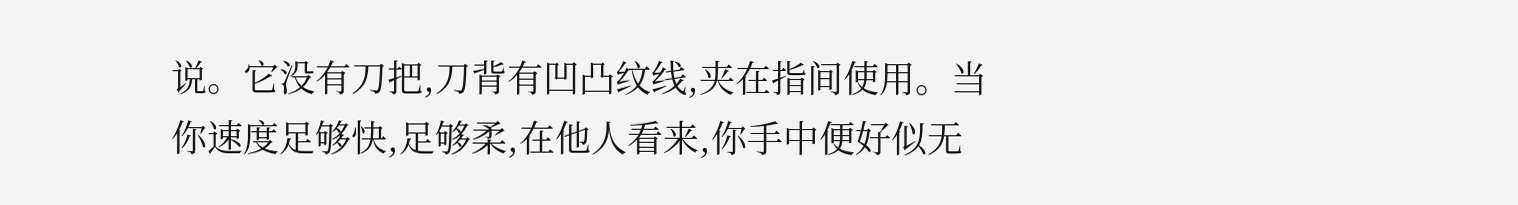说。它没有刀把,刀背有凹凸纹线,夹在指间使用。当你速度足够快,足够柔,在他人看来,你手中便好似无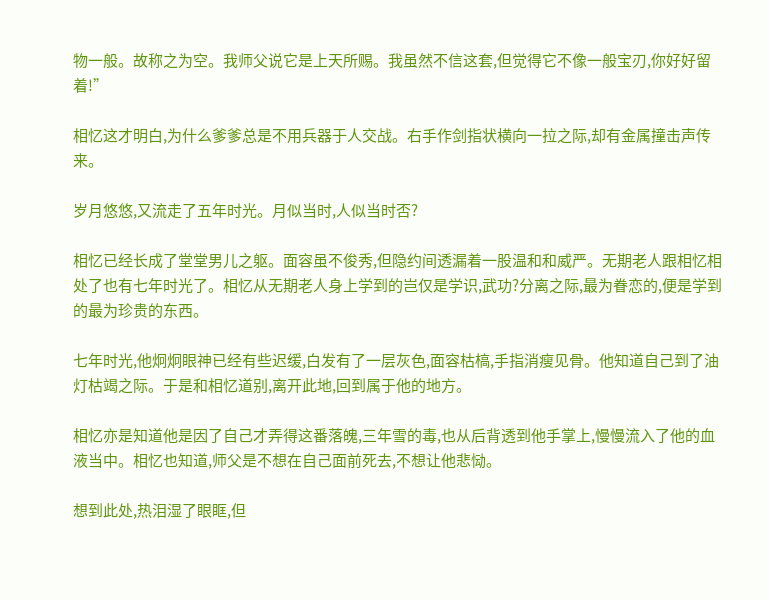物一般。故称之为空。我师父说它是上天所赐。我虽然不信这套,但觉得它不像一般宝刃,你好好留着!”

相忆这才明白,为什么爹爹总是不用兵器于人交战。右手作剑指状横向一拉之际,却有金属撞击声传来。

岁月悠悠,又流走了五年时光。月似当时,人似当时否?

相忆已经长成了堂堂男儿之躯。面容虽不俊秀,但隐约间透漏着一股温和和威严。无期老人跟相忆相处了也有七年时光了。相忆从无期老人身上学到的岂仅是学识,武功?分离之际,最为眷恋的,便是学到的最为珍贵的东西。

七年时光,他炯炯眼神已经有些迟缓,白发有了一层灰色,面容枯槁,手指消瘦见骨。他知道自己到了油灯枯竭之际。于是和相忆道别,离开此地,回到属于他的地方。

相忆亦是知道他是因了自己才弄得这番落魄,三年雪的毒,也从后背透到他手掌上,慢慢流入了他的血液当中。相忆也知道,师父是不想在自己面前死去,不想让他悲恸。

想到此处,热泪湿了眼眶,但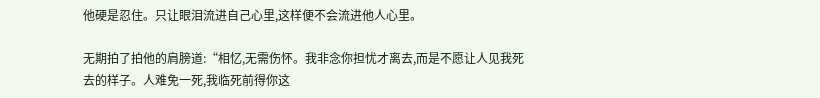他硬是忍住。只让眼泪流进自己心里,这样便不会流进他人心里。

无期拍了拍他的肩膀道:“相忆,无需伤怀。我非念你担忧才离去,而是不愿让人见我死去的样子。人难免一死,我临死前得你这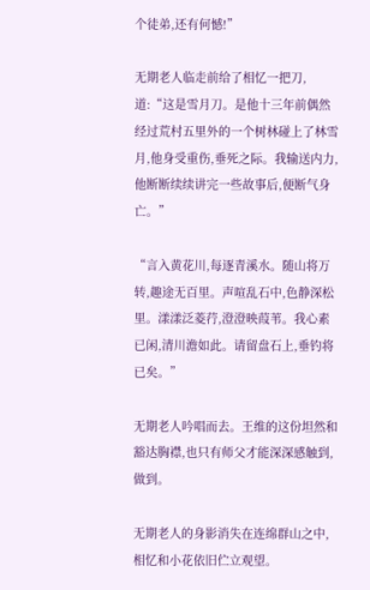个徒弟,还有何憾!”

无期老人临走前给了相忆一把刀,道:“这是雪月刀。是他十三年前偶然经过荒村五里外的一个树林碰上了林雪月,他身受重伤,垂死之际。我输送内力,他断断续续讲完一些故事后,便断气身亡。”

“言入黄花川,每逐青溪水。随山将万转,趣途无百里。声喧乱石中,色静深松里。漾漾泛菱荇,澄澄映葭苇。我心素已闲,清川澹如此。请留盘石上,垂钓将已矣。”

无期老人吟唱而去。王维的这份坦然和豁达胸襟,也只有师父才能深深感触到,做到。

无期老人的身影消失在连绵群山之中,相忆和小花依旧伫立观望。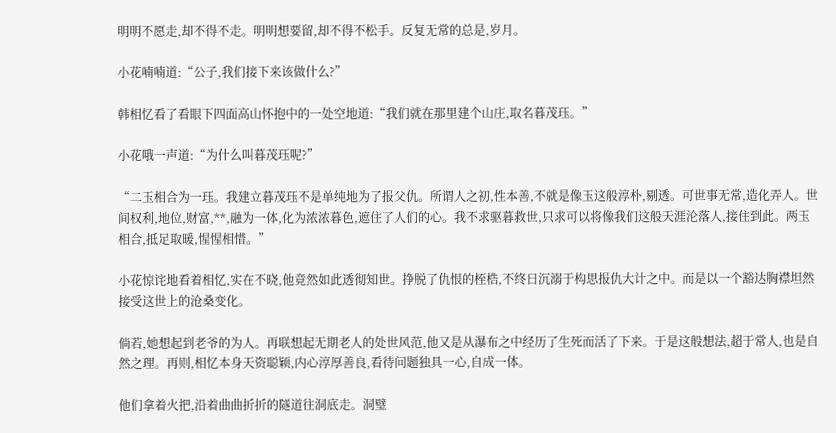明明不愿走,却不得不走。明明想要留,却不得不松手。反复无常的总是,岁月。

小花喃喃道:“公子,我们接下来该做什么?”

韩相忆看了看眼下四面高山怀抱中的一处空地道:“我们就在那里建个山庄,取名暮茂珏。”

小花哦一声道:“为什么叫暮茂珏呢?”

“二玉相合为一珏。我建立暮茂珏不是单纯地为了报父仇。所谓人之初,性本善,不就是像玉这般淳朴,剔透。可世事无常,造化弄人。世间权利,地位,财富,**,融为一体,化为浓浓暮色,遮住了人们的心。我不求驱暮救世,只求可以将像我们这般天涯沦落人,接住到此。两玉相合,抵足取暖,惺惺相惜。”

小花惊诧地看着相忆,实在不晓,他竟然如此透彻知世。挣脱了仇恨的桎梏,不终日沉溺于构思报仇大计之中。而是以一个豁达胸襟坦然接受这世上的沧桑变化。

倘若,她想起到老爷的为人。再联想起无期老人的处世风范,他又是从瀑布之中经历了生死而活了下来。于是这般想法,超于常人,也是自然之理。再则,相忆本身天资聪颖,内心淳厚善良,看待问题独具一心,自成一体。

他们拿着火把,沿着曲曲折折的隧道往洞底走。洞璧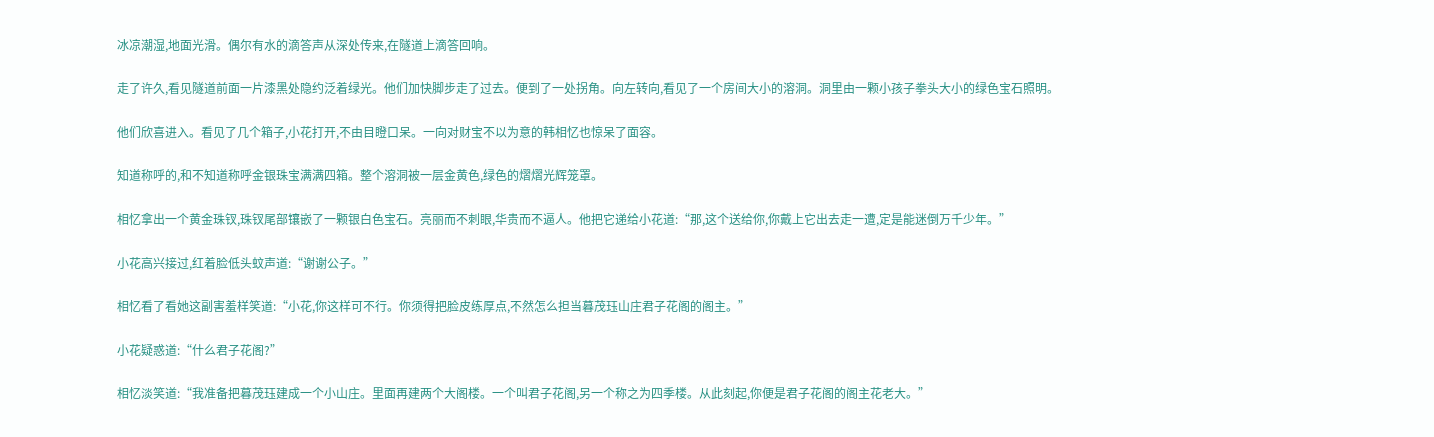冰凉潮湿,地面光滑。偶尔有水的滴答声从深处传来,在隧道上滴答回响。

走了许久,看见隧道前面一片漆黑处隐约泛着绿光。他们加快脚步走了过去。便到了一处拐角。向左转向,看见了一个房间大小的溶洞。洞里由一颗小孩子拳头大小的绿色宝石照明。

他们欣喜进入。看见了几个箱子,小花打开,不由目瞪口呆。一向对财宝不以为意的韩相忆也惊呆了面容。

知道称呼的,和不知道称呼金银珠宝满满四箱。整个溶洞被一层金黄色,绿色的熠熠光辉笼罩。

相忆拿出一个黄金珠钗,珠钗尾部镶嵌了一颗银白色宝石。亮丽而不刺眼,华贵而不逼人。他把它递给小花道:“那,这个送给你,你戴上它出去走一遭,定是能迷倒万千少年。”

小花高兴接过,红着脸低头蚊声道:“谢谢公子。”

相忆看了看她这副害羞样笑道:“小花,你这样可不行。你须得把脸皮练厚点,不然怎么担当暮茂珏山庄君子花阁的阁主。”

小花疑惑道:“什么君子花阁?”

相忆淡笑道:“我准备把暮茂珏建成一个小山庄。里面再建两个大阁楼。一个叫君子花阁,另一个称之为四季楼。从此刻起,你便是君子花阁的阁主花老大。”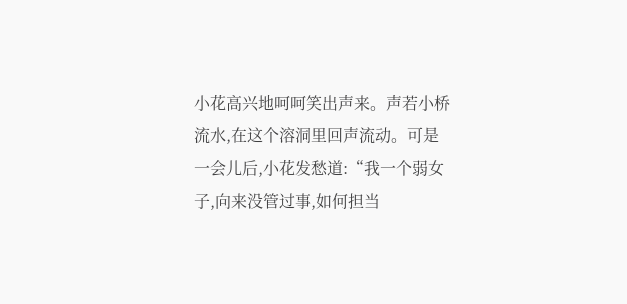小花高兴地呵呵笑出声来。声若小桥流水,在这个溶洞里回声流动。可是一会儿后,小花发愁道:“我一个弱女子,向来没管过事,如何担当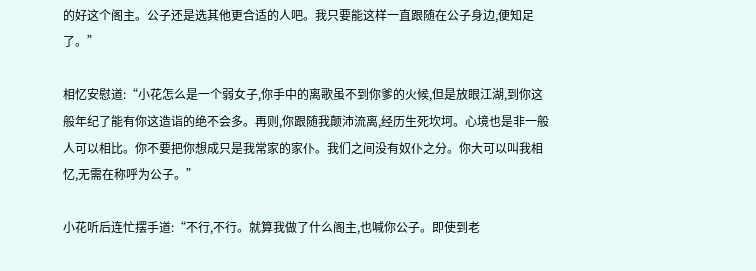的好这个阁主。公子还是选其他更合适的人吧。我只要能这样一直跟随在公子身边,便知足了。”

相忆安慰道:“小花怎么是一个弱女子,你手中的离歌虽不到你爹的火候,但是放眼江湖,到你这般年纪了能有你这造诣的绝不会多。再则,你跟随我颠沛流离,经历生死坎坷。心境也是非一般人可以相比。你不要把你想成只是我常家的家仆。我们之间没有奴仆之分。你大可以叫我相忆,无需在称呼为公子。”

小花听后连忙摆手道:“不行,不行。就算我做了什么阁主,也喊你公子。即使到老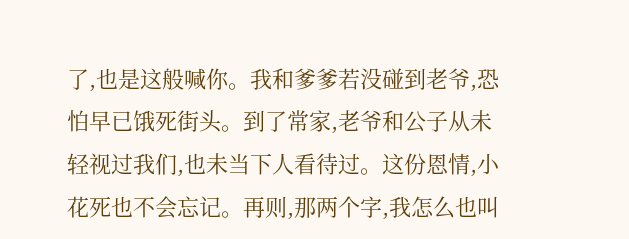了,也是这般喊你。我和爹爹若没碰到老爷,恐怕早已饿死街头。到了常家,老爷和公子从未轻视过我们,也未当下人看待过。这份恩情,小花死也不会忘记。再则,那两个字,我怎么也叫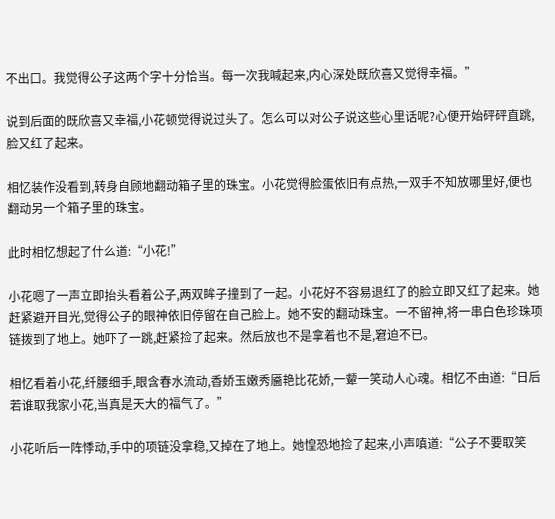不出口。我觉得公子这两个字十分恰当。每一次我喊起来,内心深处既欣喜又觉得幸福。”

说到后面的既欣喜又幸福,小花顿觉得说过头了。怎么可以对公子说这些心里话呢?心便开始砰砰直跳,脸又红了起来。

相忆装作没看到,转身自顾地翻动箱子里的珠宝。小花觉得脸蛋依旧有点热,一双手不知放哪里好,便也翻动另一个箱子里的珠宝。

此时相忆想起了什么道:“小花!”

小花嗯了一声立即抬头看着公子,两双眸子撞到了一起。小花好不容易退红了的脸立即又红了起来。她赶紧避开目光,觉得公子的眼神依旧停留在自己脸上。她不安的翻动珠宝。一不留神,将一串白色珍珠项链拨到了地上。她吓了一跳,赶紧捡了起来。然后放也不是拿着也不是,窘迫不已。

相忆看着小花,纤腰细手,眼含春水流动,香娇玉嫩秀靥艳比花娇,一颦一笑动人心魂。相忆不由道:“日后若谁取我家小花,当真是天大的福气了。”

小花听后一阵悸动,手中的项链没拿稳,又掉在了地上。她惶恐地捡了起来,小声嗔道:“公子不要取笑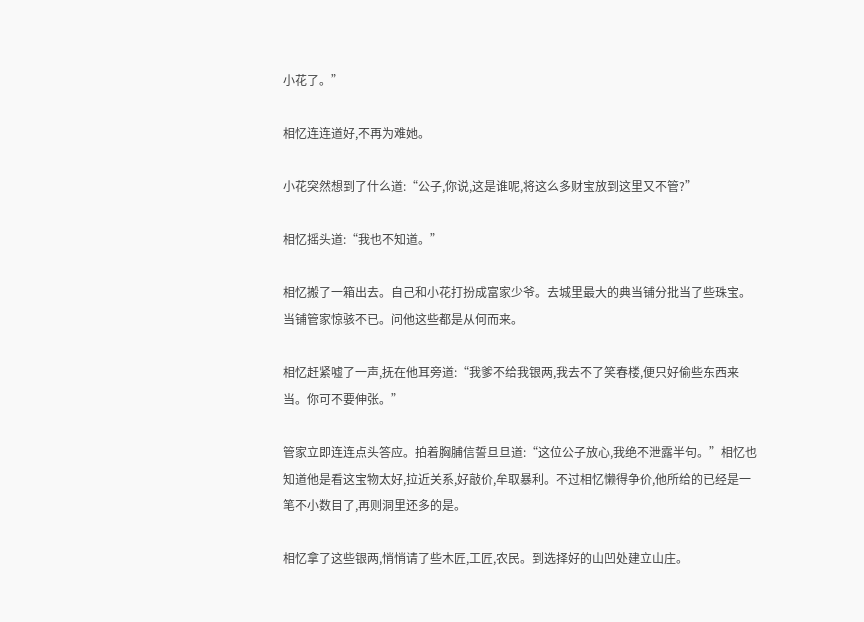小花了。”

相忆连连道好,不再为难她。

小花突然想到了什么道:“公子,你说,这是谁呢,将这么多财宝放到这里又不管?”

相忆摇头道:“我也不知道。”

相忆搬了一箱出去。自己和小花打扮成富家少爷。去城里最大的典当铺分批当了些珠宝。当铺管家惊骇不已。问他这些都是从何而来。

相忆赶紧嘘了一声,抚在他耳旁道:“我爹不给我银两,我去不了笑春楼,便只好偷些东西来当。你可不要伸张。”

管家立即连连点头答应。拍着胸脯信誓旦旦道:“这位公子放心,我绝不泄露半句。”相忆也知道他是看这宝物太好,拉近关系,好敲价,牟取暴利。不过相忆懒得争价,他所给的已经是一笔不小数目了,再则洞里还多的是。

相忆拿了这些银两,悄悄请了些木匠,工匠,农民。到选择好的山凹处建立山庄。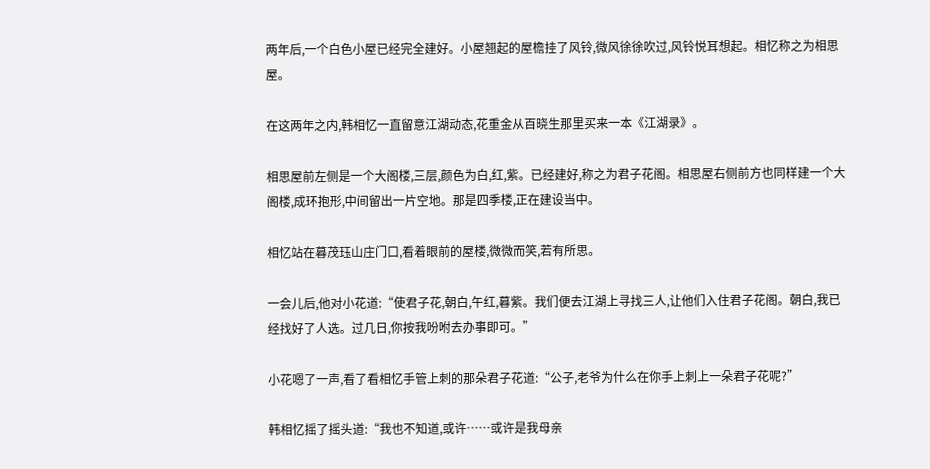两年后,一个白色小屋已经完全建好。小屋翘起的屋檐挂了风铃,微风徐徐吹过,风铃悦耳想起。相忆称之为相思屋。

在这两年之内,韩相忆一直留意江湖动态,花重金从百晓生那里买来一本《江湖录》。

相思屋前左侧是一个大阁楼,三层,颜色为白,红,紫。已经建好,称之为君子花阁。相思屋右侧前方也同样建一个大阁楼,成环抱形,中间留出一片空地。那是四季楼,正在建设当中。

相忆站在暮茂珏山庄门口,看着眼前的屋楼,微微而笑,若有所思。

一会儿后,他对小花道:“使君子花,朝白,午红,暮紫。我们便去江湖上寻找三人,让他们入住君子花阁。朝白,我已经找好了人选。过几日,你按我吩咐去办事即可。”

小花嗯了一声,看了看相忆手管上刺的那朵君子花道:“公子,老爷为什么在你手上刺上一朵君子花呢?”

韩相忆摇了摇头道:“我也不知道,或许……或许是我母亲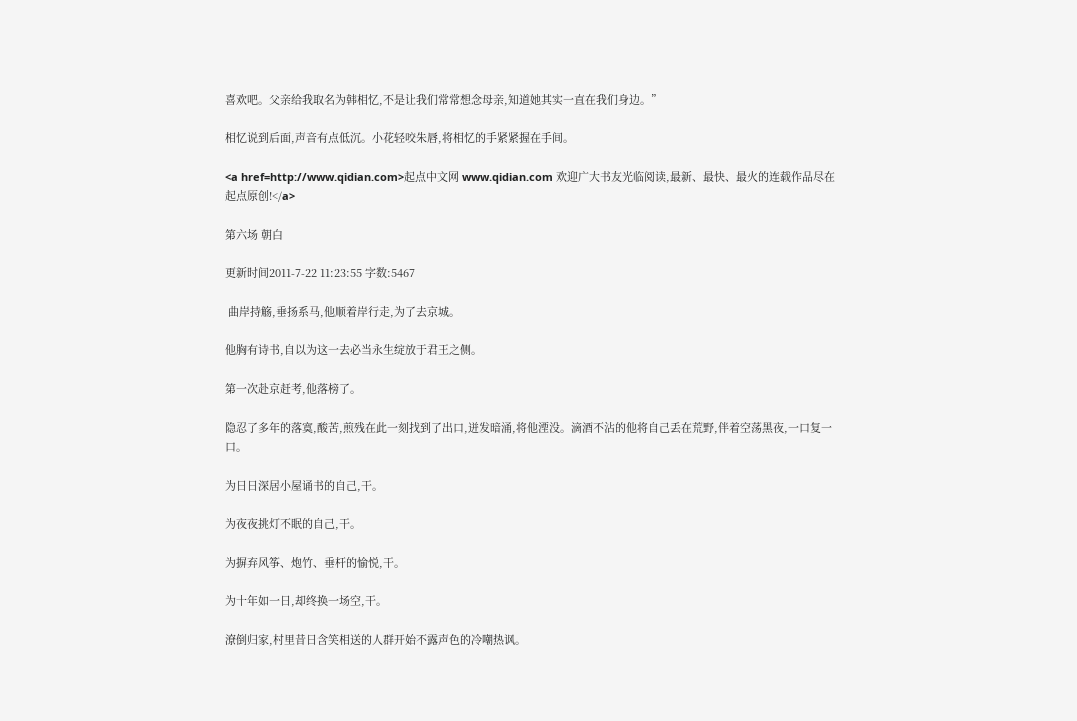喜欢吧。父亲给我取名为韩相忆,不是让我们常常想念母亲,知道她其实一直在我们身边。”

相忆说到后面,声音有点低沉。小花轻咬朱唇,将相忆的手紧紧握在手间。

<a href=http://www.qidian.com>起点中文网 www.qidian.com 欢迎广大书友光临阅读,最新、最快、最火的连载作品尽在起点原创!</a>

第六场 朝白

更新时间2011-7-22 11:23:55 字数:5467

 曲岸持觞,垂扬系马,他顺着岸行走,为了去京城。

他胸有诗书,自以为这一去必当永生绽放于君王之侧。

第一次赴京赶考,他落榜了。

隐忍了多年的落寞,酸苦,煎残在此一刻找到了出口,迸发暗涌,将他湮没。滴酒不沾的他将自己丢在荒野,伴着空荡黑夜,一口复一口。

为日日深居小屋诵书的自己,干。

为夜夜挑灯不眠的自己,干。

为摒弃风筝、炮竹、垂杆的愉悦,干。

为十年如一日,却终换一场空,干。

潦倒归家,村里昔日含笑相送的人群开始不露声色的冷嘲热讽。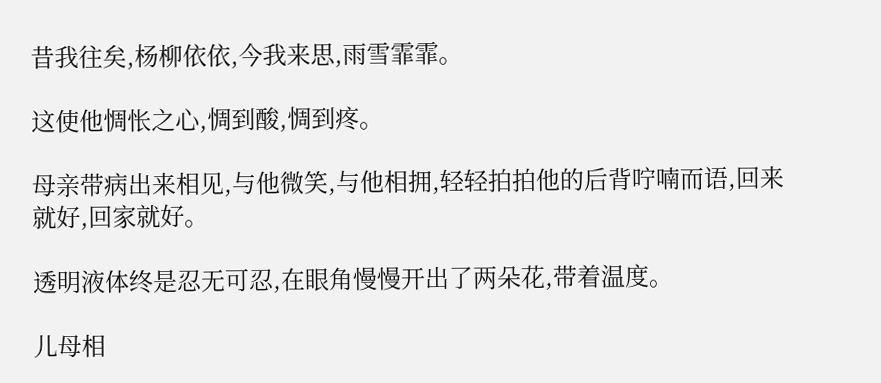昔我往矣,杨柳依依,今我来思,雨雪霏霏。

这使他惆怅之心,惆到酸,惆到疼。

母亲带病出来相见,与他微笑,与他相拥,轻轻拍拍他的后背咛喃而语,回来就好,回家就好。

透明液体终是忍无可忍,在眼角慢慢开出了两朵花,带着温度。

儿母相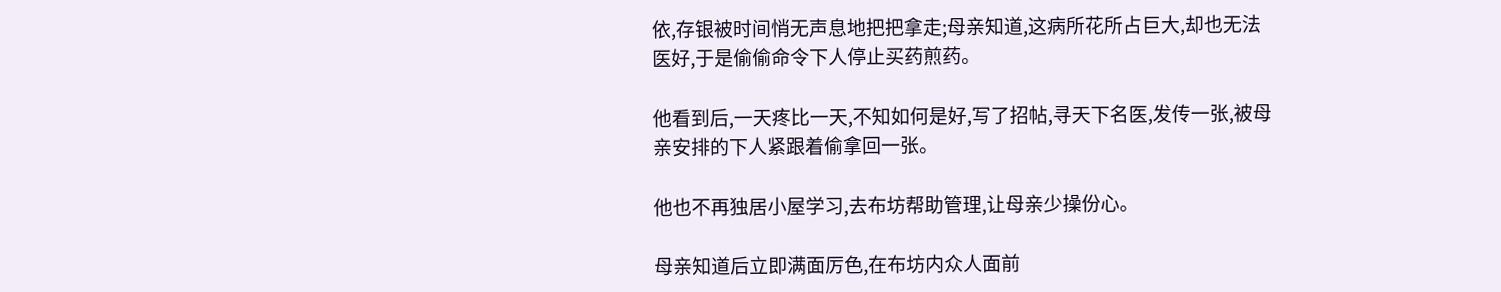依,存银被时间悄无声息地把把拿走;母亲知道,这病所花所占巨大,却也无法医好,于是偷偷命令下人停止买药煎药。

他看到后,一天疼比一天,不知如何是好,写了招帖,寻天下名医,发传一张,被母亲安排的下人紧跟着偷拿回一张。

他也不再独居小屋学习,去布坊帮助管理,让母亲少操份心。

母亲知道后立即满面厉色,在布坊内众人面前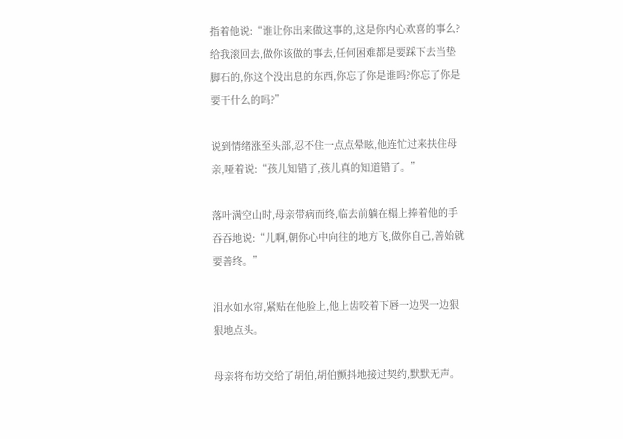指着他说:“谁让你出来做这事的,这是你内心欢喜的事么?给我滚回去,做你该做的事去,任何困难都是要踩下去当垫脚石的,你这个没出息的东西,你忘了你是谁吗?你忘了你是要干什么的吗?”

说到情绪涨至头部,忍不住一点点晕眩,他连忙过来扶住母亲,哑着说:“孩儿知错了,孩儿真的知道错了。”

落叶满空山时,母亲带病而终,临去前躺在榻上捧着他的手吞吞地说:“儿啊,朝你心中向往的地方飞,做你自己,善始就要善终。”

泪水如水帘,紧贴在他脸上,他上齿咬着下唇一边哭一边狠狠地点头。

母亲将布坊交给了胡伯,胡伯颤抖地接过契约,默默无声。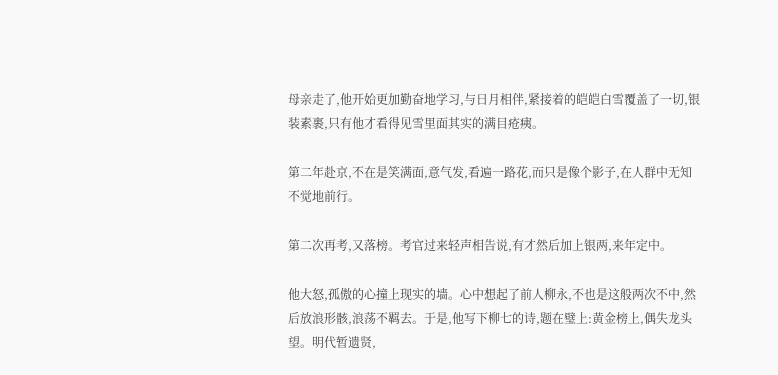母亲走了,他开始更加勤奋地学习,与日月相伴,紧接着的皑皑白雪覆盖了一切,银装素裹,只有他才看得见雪里面其实的满目疮痍。

第二年赴京,不在是笑满面,意气发,看遍一路花,而只是像个影子,在人群中无知不觉地前行。

第二次再考,又落榜。考官过来轻声相告说,有才然后加上银两,来年定中。

他大怒,孤傲的心撞上现实的墙。心中想起了前人柳永,不也是这般两次不中,然后放浪形骸,浪荡不羁去。于是,他写下柳七的诗,题在璧上:黄金榜上,偶失龙头望。明代暂遗贤,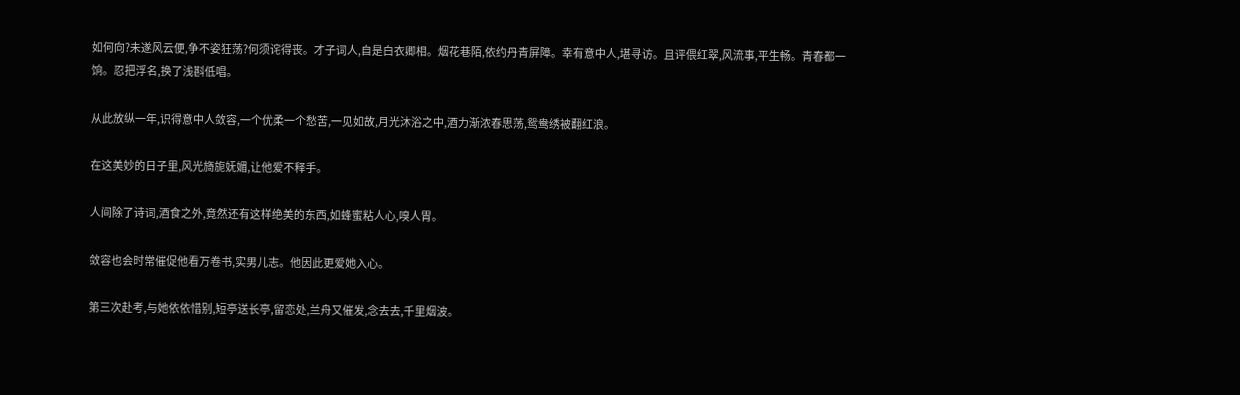如何向?未遂风云便,争不姿狂荡?何须诧得丧。才子词人,自是白衣卿相。烟花巷陌,依约丹青屏障。幸有意中人,堪寻访。且评偎红翠,风流事,平生畅。青春都一饷。忍把浮名,换了浅斟低唱。

从此放纵一年,识得意中人敛容,一个优柔一个愁苦,一见如故,月光沐浴之中,酒力渐浓春思荡,鸳鸯绣被翻红浪。

在这美妙的日子里,风光旖旎妩媚,让他爱不释手。

人间除了诗词,酒食之外,竟然还有这样绝美的东西,如蜂蜜粘人心,嗅人胃。

敛容也会时常催促他看万卷书,实男儿志。他因此更爱她入心。

第三次赴考,与她依依惜别,短亭送长亭,留恋处,兰舟又催发,念去去,千里烟波。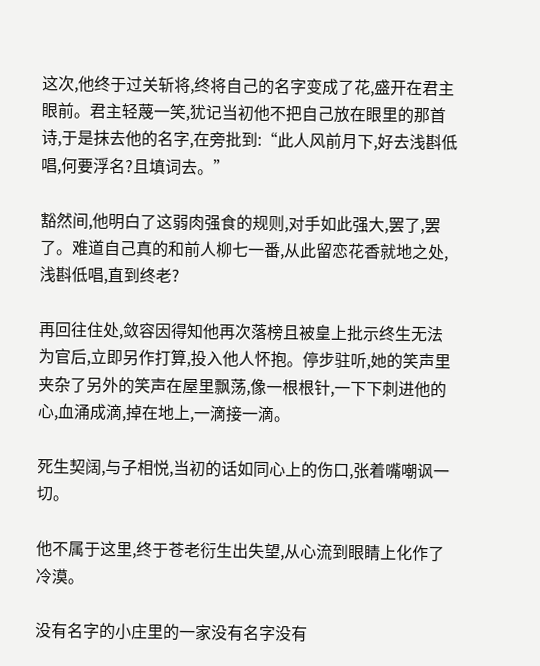这次,他终于过关斩将,终将自己的名字变成了花,盛开在君主眼前。君主轻蔑一笑,犹记当初他不把自己放在眼里的那首诗,于是抹去他的名字,在旁批到:“此人风前月下,好去浅斟低唱,何要浮名?且填词去。”

豁然间,他明白了这弱肉强食的规则,对手如此强大,罢了,罢了。难道自己真的和前人柳七一番,从此留恋花香就地之处,浅斟低唱,直到终老?

再回往住处,敛容因得知他再次落榜且被皇上批示终生无法为官后,立即另作打算,投入他人怀抱。停步驻听,她的笑声里夹杂了另外的笑声在屋里飘荡,像一根根针,一下下刺进他的心,血涌成滴,掉在地上,一滴接一滴。

死生契阔,与子相悦,当初的话如同心上的伤口,张着嘴嘲讽一切。

他不属于这里,终于苍老衍生出失望,从心流到眼睛上化作了冷漠。

没有名字的小庄里的一家没有名字没有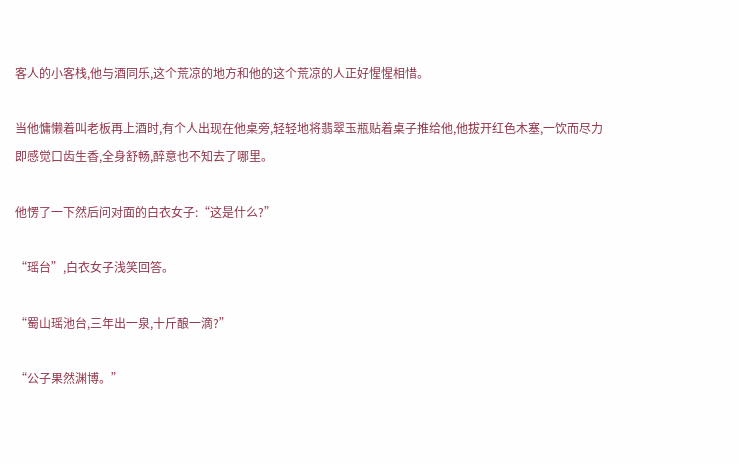客人的小客栈,他与酒同乐,这个荒凉的地方和他的这个荒凉的人正好惺惺相惜。

当他慵懒着叫老板再上酒时,有个人出现在他桌旁,轻轻地将翡翠玉瓶贴着桌子推给他,他拔开红色木塞,一饮而尽力即感觉口齿生香,全身舒畅,醉意也不知去了哪里。

他愣了一下然后问对面的白衣女子:“这是什么?”

“瑶台”,白衣女子浅笑回答。

“蜀山瑶池台,三年出一泉,十斤酿一滴?”

“公子果然渊博。”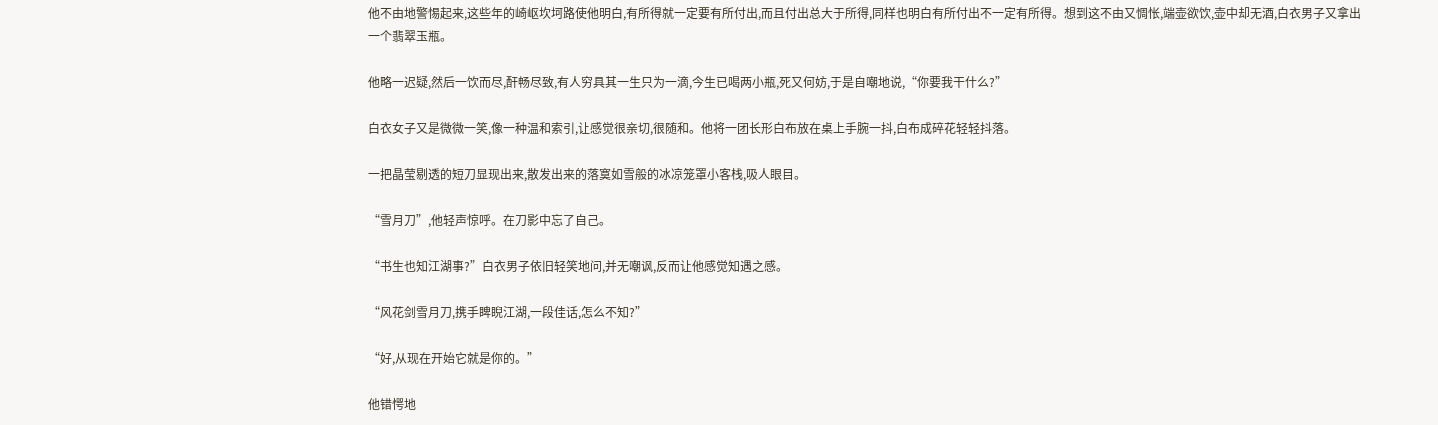他不由地警惕起来,这些年的崎岖坎坷路使他明白,有所得就一定要有所付出,而且付出总大于所得,同样也明白有所付出不一定有所得。想到这不由又惆怅,端壶欲饮,壶中却无酒,白衣男子又拿出一个翡翠玉瓶。

他略一迟疑,然后一饮而尽,酐畅尽致,有人穷具其一生只为一滴,今生已喝两小瓶,死又何妨,于是自嘲地说,“你要我干什么?”

白衣女子又是微微一笑,像一种温和索引,让感觉很亲切,很随和。他将一团长形白布放在桌上手腕一抖,白布成碎花轻轻抖落。

一把晶莹剔透的短刀显现出来,散发出来的落寞如雪般的冰凉笼罩小客栈,吸人眼目。

“雪月刀”,他轻声惊呼。在刀影中忘了自己。

“书生也知江湖事?”白衣男子依旧轻笑地问,并无嘲讽,反而让他感觉知遇之感。

“风花剑雪月刀,携手睥睨江湖,一段佳话,怎么不知?”

“好,从现在开始它就是你的。”

他错愕地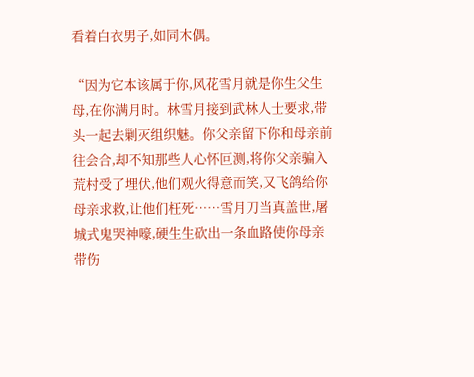看着白衣男子,如同木偶。

“因为它本该属于你,风花雪月就是你生父生母,在你满月时。林雪月接到武林人士要求,带头一起去剿灭组织魅。你父亲留下你和母亲前往会合,却不知那些人心怀叵测,将你父亲骗入荒村受了埋伏,他们观火得意而笑,又飞鸽给你母亲求救,让他们枉死……雪月刀当真盖世,屠城式鬼哭神嚎,硬生生砍出一条血路使你母亲带伤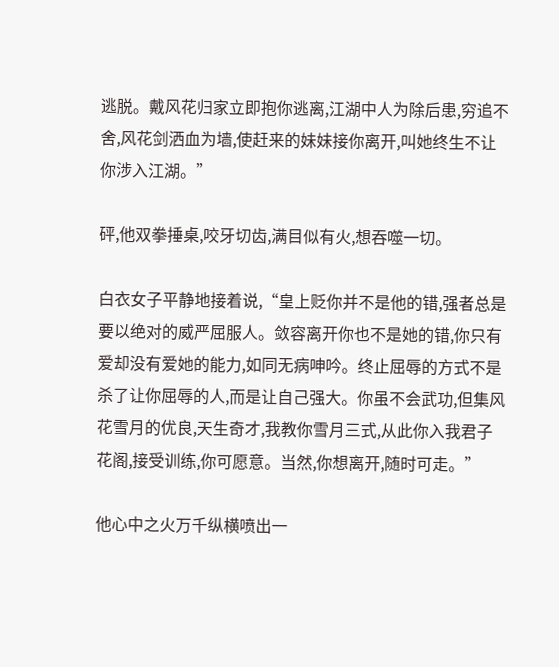逃脱。戴风花归家立即抱你逃离,江湖中人为除后患,穷追不舍,风花剑洒血为墙,使赶来的妹妹接你离开,叫她终生不让你涉入江湖。”

砰,他双拳捶桌,咬牙切齿,满目似有火,想吞噬一切。

白衣女子平静地接着说,“皇上贬你并不是他的错,强者总是要以绝对的威严屈服人。敛容离开你也不是她的错,你只有爱却没有爱她的能力,如同无病呻吟。终止屈辱的方式不是杀了让你屈辱的人,而是让自己强大。你虽不会武功,但集风花雪月的优良,天生奇才,我教你雪月三式,从此你入我君子花阁,接受训练,你可愿意。当然,你想离开,随时可走。”

他心中之火万千纵横喷出一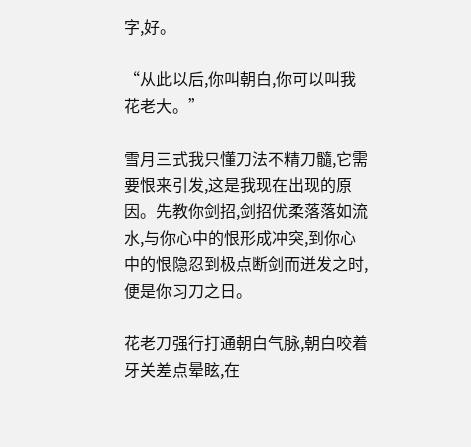字,好。

“从此以后,你叫朝白,你可以叫我花老大。”

雪月三式我只懂刀法不精刀髓,它需要恨来引发,这是我现在出现的原因。先教你剑招,剑招优柔落落如流水,与你心中的恨形成冲突,到你心中的恨隐忍到极点断剑而迸发之时,便是你习刀之日。

花老刀强行打通朝白气脉,朝白咬着牙关差点晕眩,在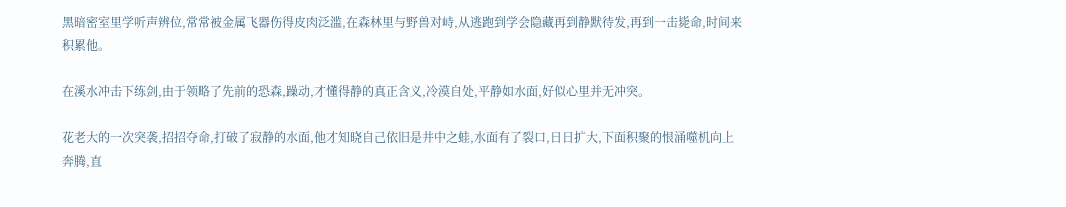黑暗密室里学听声辨位,常常被金属飞器伤得皮肉泛滥,在森林里与野兽对峙,从逃跑到学会隐藏再到静默待发,再到一击毙命,时间来积累他。

在溪水冲击下练剑,由于领略了先前的恐森,躁动,才懂得静的真正含义,冷漠自处,平静如水面,好似心里并无冲突。

花老大的一次突袭,招招夺命,打破了寂静的水面,他才知晓自己依旧是井中之蛙,水面有了裂口,日日扩大,下面积聚的恨涌噬机向上奔腾,直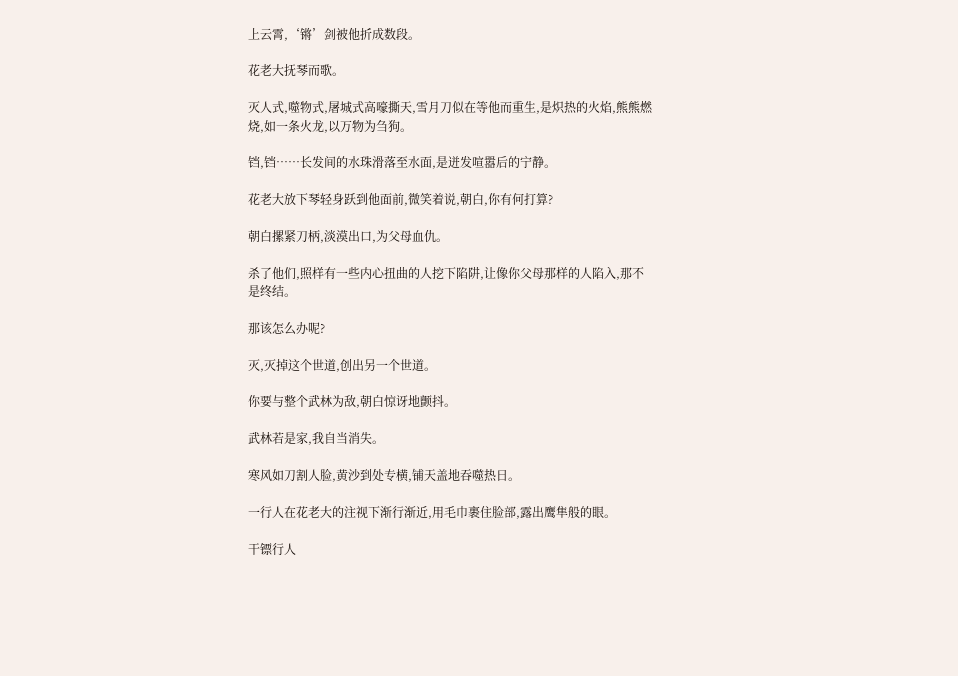上云霄,‘锵’剑被他折成数段。

花老大抚琴而歌。

灭人式,噬物式,屠城式高嚎撕天,雪月刀似在等他而重生,是炽热的火焰,熊熊燃烧,如一条火龙,以万物为刍狗。

铛,铛……长发间的水珠滑落至水面,是迸发喧嚣后的宁静。

花老大放下琴轻身跃到他面前,微笑着说,朝白,你有何打算?

朝白摞紧刀柄,淡漠出口,为父母血仇。

杀了他们,照样有一些内心扭曲的人挖下陷阱,让像你父母那样的人陷入,那不是终结。

那该怎么办呢?

灭,灭掉这个世道,创出另一个世道。

你要与整个武林为敌,朝白惊讶地颤抖。

武林若是家,我自当消失。

寒风如刀割人脸,黄沙到处专横,铺天盖地吞噬热日。

一行人在花老大的注视下渐行渐近,用毛巾裹住脸部,露出鹰隼般的眼。

干镖行人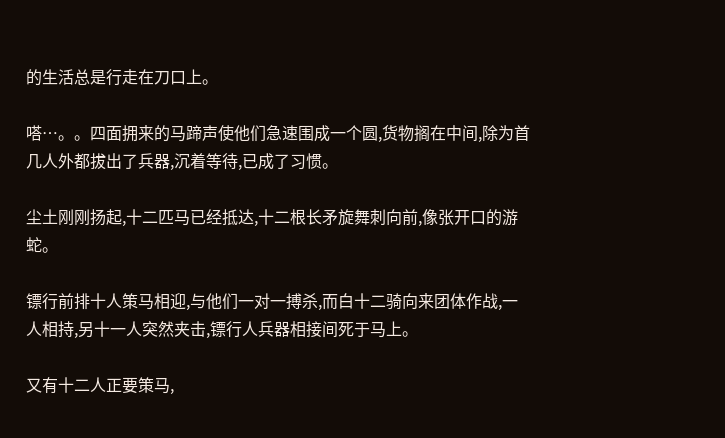的生活总是行走在刀口上。

嗒…。。四面拥来的马蹄声使他们急速围成一个圆,货物搁在中间,除为首几人外都拔出了兵器,沉着等待,已成了习惯。

尘土刚刚扬起,十二匹马已经抵达,十二根长矛旋舞刺向前,像张开口的游蛇。

镖行前排十人策马相迎,与他们一对一搏杀,而白十二骑向来团体作战,一人相持,另十一人突然夹击,镖行人兵器相接间死于马上。

又有十二人正要策马,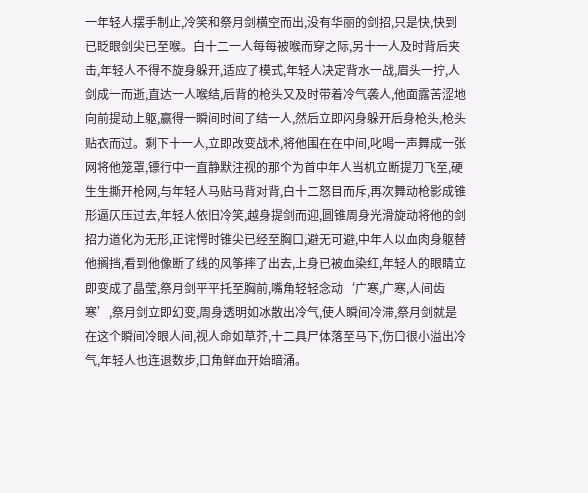一年轻人摆手制止,冷笑和祭月剑横空而出,没有华丽的剑招,只是快,快到已眨眼剑尖已至喉。白十二一人每每被喉而穿之际,另十一人及时背后夹击,年轻人不得不旋身躲开,适应了模式,年轻人决定背水一战,眉头一拧,人剑成一而逝,直达一人喉结,后背的枪头又及时带着冷气袭人,他面露苦涩地向前提动上躯,赢得一瞬间时间了结一人,然后立即闪身躲开后身枪头,枪头贴衣而过。剩下十一人,立即改变战术,将他围在在中间,叱喝一声舞成一张网将他笼罩,镖行中一直静默注视的那个为首中年人当机立断提刀飞至,硬生生撕开枪网,与年轻人马贴马背对背,白十二怒目而斥,再次舞动枪影成锥形逼仄压过去,年轻人依旧冷笑,越身提剑而迎,圆锥周身光滑旋动将他的剑招力道化为无形,正诧愕时锥尖已经至胸口,避无可避,中年人以血肉身躯替他搁挡,看到他像断了线的风筝摔了出去,上身已被血染红,年轻人的眼睛立即变成了晶莹,祭月剑平平托至胸前,嘴角轻轻念动‘广寒,广寒,人间齿寒’,祭月剑立即幻变,周身透明如冰散出冷气,使人瞬间冷滞,祭月剑就是在这个瞬间冷眼人间,视人命如草芥,十二具尸体落至马下,伤口很小溢出冷气,年轻人也连退数步,口角鲜血开始暗涌。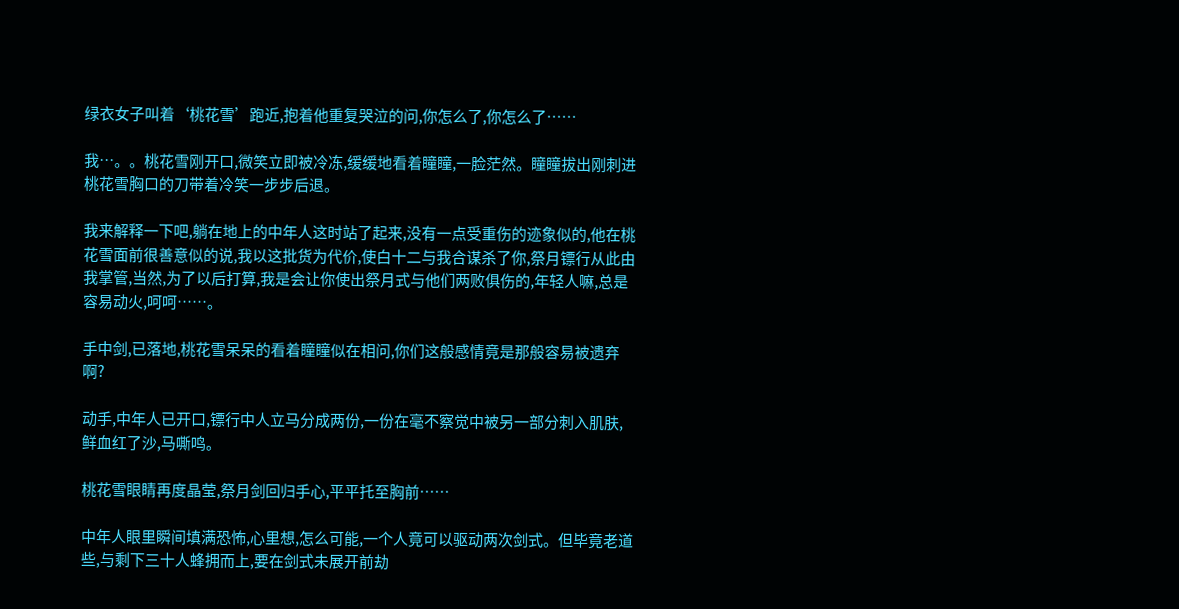绿衣女子叫着‘桃花雪’跑近,抱着他重复哭泣的问,你怎么了,你怎么了……

我…。。桃花雪刚开口,微笑立即被冷冻,缓缓地看着瞳瞳,一脸茫然。瞳瞳拔出刚刺进桃花雪胸口的刀带着冷笑一步步后退。

我来解释一下吧,躺在地上的中年人这时站了起来,没有一点受重伤的迹象似的,他在桃花雪面前很善意似的说,我以这批货为代价,使白十二与我合谋杀了你,祭月镖行从此由我掌管,当然,为了以后打算,我是会让你使出祭月式与他们两败俱伤的,年轻人嘛,总是容易动火,呵呵……。

手中剑,已落地,桃花雪呆呆的看着瞳瞳似在相问,你们这般感情竟是那般容易被遗弃啊?

动手,中年人已开口,镖行中人立马分成两份,一份在毫不察觉中被另一部分刺入肌肤,鲜血红了沙,马嘶鸣。

桃花雪眼睛再度晶莹,祭月剑回归手心,平平托至胸前……

中年人眼里瞬间填满恐怖,心里想,怎么可能,一个人竟可以驱动两次剑式。但毕竟老道些,与剩下三十人蜂拥而上,要在剑式未展开前劫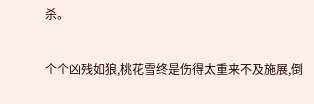杀。

个个凶残如狼,桃花雪终是伤得太重来不及施展,倒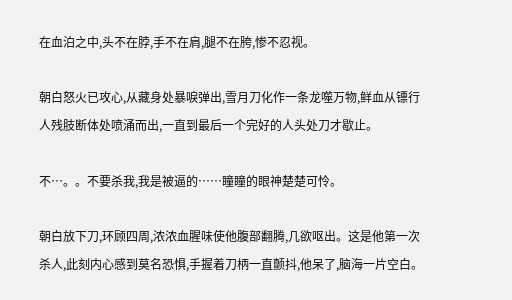在血泊之中,头不在脖,手不在肩,腿不在胯,惨不忍视。

朝白怒火已攻心,从藏身处暴唳弹出,雪月刀化作一条龙噬万物,鲜血从镖行人残肢断体处喷涌而出,一直到最后一个完好的人头处刀才歇止。

不…。。不要杀我,我是被逼的……瞳瞳的眼神楚楚可怜。

朝白放下刀,环顾四周,浓浓血腥味使他腹部翻腾,几欲呕出。这是他第一次杀人,此刻内心感到莫名恐惧,手握着刀柄一直颤抖,他呆了,脑海一片空白。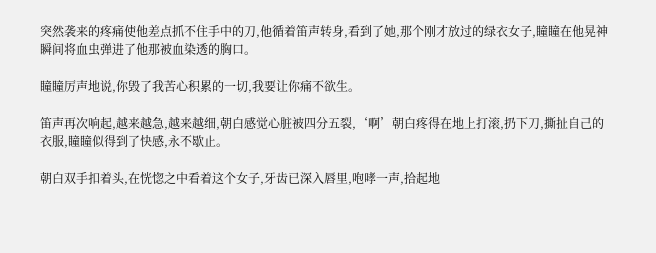突然袭来的疼痛使他差点抓不住手中的刀,他循着笛声转身,看到了她,那个刚才放过的绿衣女子,瞳瞳在他晃神瞬间将血虫弹进了他那被血染透的胸口。

瞳瞳厉声地说,你毁了我苦心积累的一切,我要让你痛不欲生。

笛声再次响起,越来越急,越来越细,朝白感觉心脏被四分五裂,‘啊’朝白疼得在地上打滚,扔下刀,撕扯自己的衣服,瞳瞳似得到了快感,永不歇止。

朝白双手扣着头,在恍惚之中看着这个女子,牙齿已深入唇里,咆哮一声,拾起地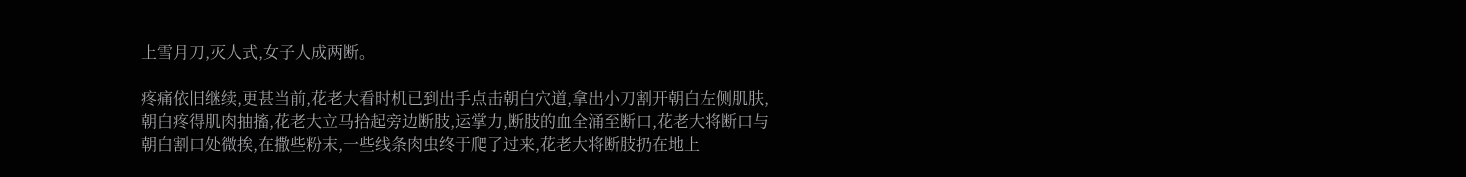上雪月刀,灭人式,女子人成两断。

疼痛依旧继续,更甚当前,花老大看时机已到出手点击朝白穴道,拿出小刀割开朝白左侧肌肤,朝白疼得肌肉抽搐,花老大立马拾起旁边断肢,运掌力,断肢的血全涌至断口,花老大将断口与朝白割口处微挨,在撒些粉末,一些线条肉虫终于爬了过来,花老大将断肢扔在地上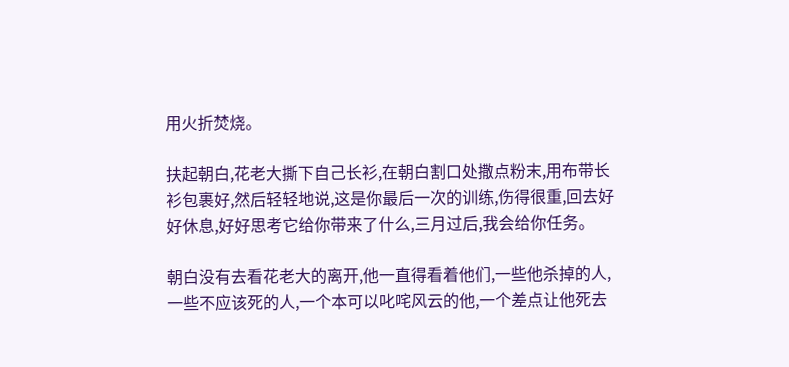用火折焚烧。

扶起朝白,花老大撕下自己长衫,在朝白割口处撒点粉末,用布带长衫包裹好,然后轻轻地说,这是你最后一次的训练,伤得很重,回去好好休息,好好思考它给你带来了什么,三月过后,我会给你任务。

朝白没有去看花老大的离开,他一直得看着他们,一些他杀掉的人,一些不应该死的人,一个本可以叱咤风云的他,一个差点让他死去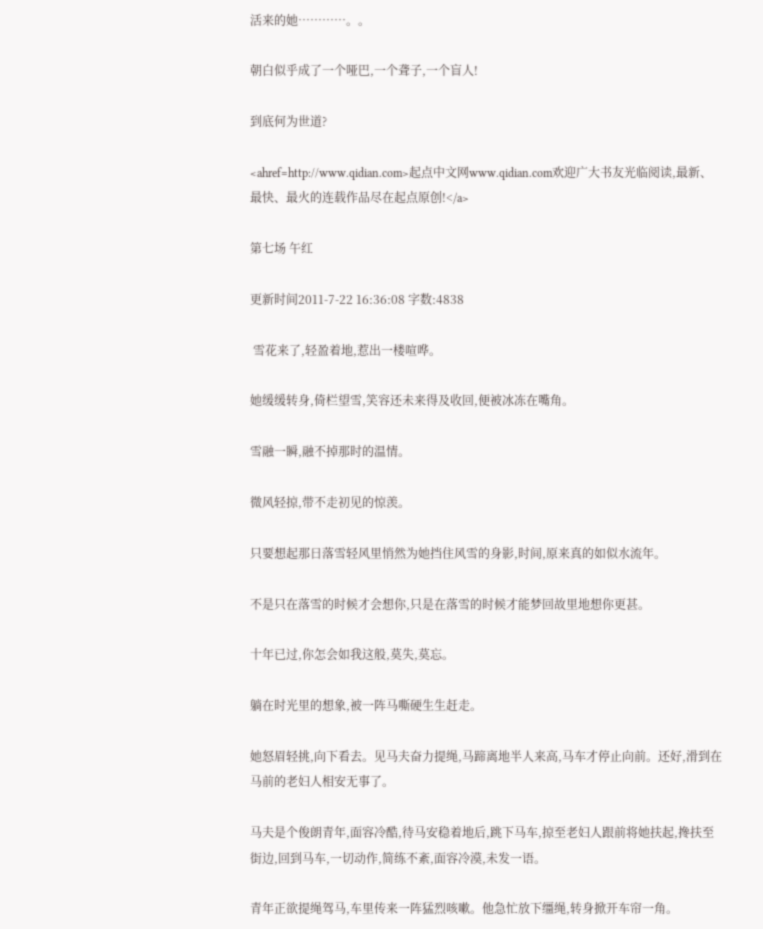活来的她…………。。

朝白似乎成了一个哑巴,一个聋子,一个盲人!

到底何为世道?

<ahref=http://www.qidian.com>起点中文网www.qidian.com欢迎广大书友光临阅读,最新、最快、最火的连载作品尽在起点原创!</a>

第七场 午红

更新时间2011-7-22 16:36:08 字数:4838

 雪花来了,轻盈着地,惹出一楼喧哗。

她缓缓转身,倚栏望雪,笑容还未来得及收回,便被冰冻在嘴角。

雪融一瞬,融不掉那时的温情。

微风轻掠,带不走初见的惊羡。

只要想起那日落雪轻风里悄然为她挡住风雪的身影,时间,原来真的如似水流年。

不是只在落雪的时候才会想你,只是在落雪的时候才能梦回故里地想你更甚。

十年已过,你怎会如我这般,莫失,莫忘。

躺在时光里的想象,被一阵马嘶硬生生赶走。

她怒眉轻挑,向下看去。见马夫奋力提绳,马蹄离地半人来高,马车才停止向前。还好,滑到在马前的老妇人相安无事了。

马夫是个俊朗青年,面容冷酷,待马安稳着地后,跳下马车,掠至老妇人跟前将她扶起,搀扶至街边,回到马车,一切动作,简练不紊,面容冷漠,未发一语。

青年正欲提绳驾马,车里传来一阵猛烈咳嗽。他急忙放下缰绳,转身掀开车帘一角。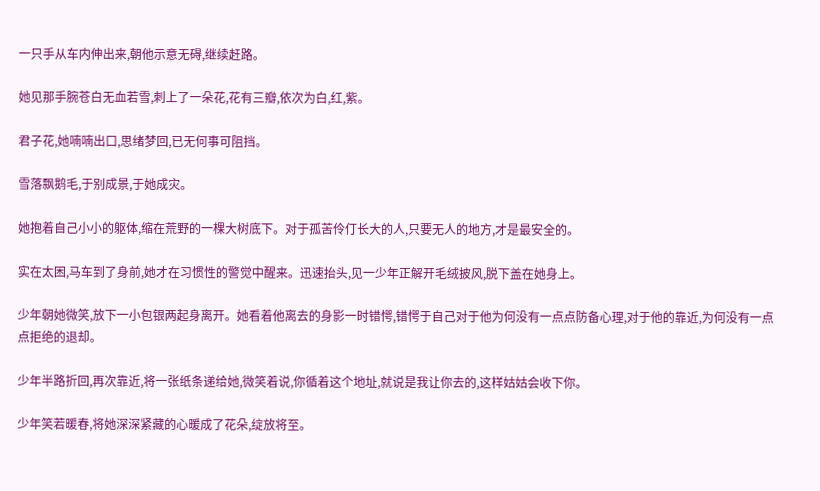一只手从车内伸出来,朝他示意无碍,继续赶路。

她见那手腕苍白无血若雪,刺上了一朵花,花有三瓣,依次为白,红,紫。

君子花,她喃喃出口,思绪梦回,已无何事可阻挡。

雪落飘鹅毛,于别成景,于她成灾。

她抱着自己小小的躯体,缩在荒野的一棵大树底下。对于孤苦伶仃长大的人,只要无人的地方,才是最安全的。

实在太困,马车到了身前,她才在习惯性的警觉中醒来。迅速抬头,见一少年正解开毛绒披风,脱下盖在她身上。

少年朝她微笑,放下一小包银两起身离开。她看着他离去的身影一时错愕,错愕于自己对于他为何没有一点点防备心理,对于他的靠近,为何没有一点点拒绝的退却。

少年半路折回,再次靠近,将一张纸条递给她,微笑着说,你循着这个地址,就说是我让你去的,这样姑姑会收下你。

少年笑若暖春,将她深深紧藏的心暖成了花朵,绽放将至。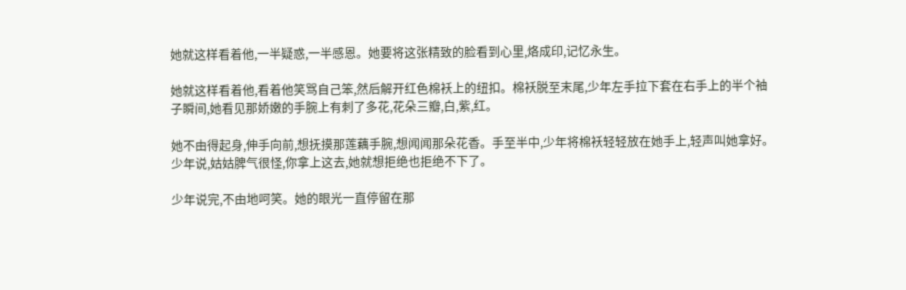她就这样看着他,一半疑惑,一半感恩。她要将这张精致的脸看到心里,烙成印,记忆永生。

她就这样看着他,看着他笑骂自己笨,然后解开红色棉袄上的纽扣。棉袄脱至末尾,少年左手拉下套在右手上的半个袖子瞬间,她看见那娇嫩的手腕上有刺了多花,花朵三瓣,白,紫,红。

她不由得起身,伸手向前,想抚摸那莲藕手腕,想闻闻那朵花香。手至半中,少年将棉袄轻轻放在她手上,轻声叫她拿好。少年说,姑姑脾气很怪,你拿上这去,她就想拒绝也拒绝不下了。

少年说完,不由地呵笑。她的眼光一直停留在那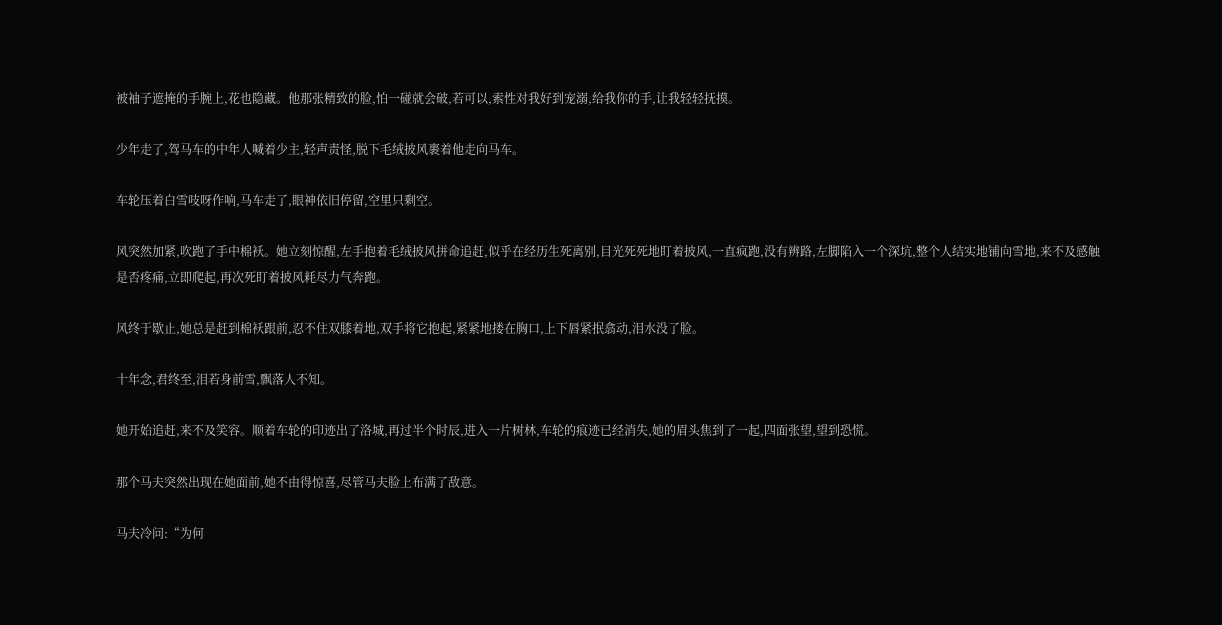被袖子遮掩的手腕上,花也隐藏。他那张精致的脸,怕一碰就会破,若可以,索性对我好到宠溺,给我你的手,让我轻轻抚摸。

少年走了,驾马车的中年人喊着少主,轻声责怪,脱下毛绒披风裹着他走向马车。

车轮压着白雪吱呀作响,马车走了,眼神依旧停留,空里只剩空。

风突然加紧,吹跑了手中棉袄。她立刻惊醒,左手抱着毛绒披风拼命追赶,似乎在经历生死离别,目光死死地盯着披风,一直疯跑,没有辨路,左脚陷入一个深坑,整个人结实地铺向雪地,来不及感触是否疼痛,立即爬起,再次死盯着披风耗尽力气奔跑。

风终于歇止,她总是赶到棉袄跟前,忍不住双膝着地,双手将它抱起,紧紧地搂在胸口,上下唇紧抿翕动,泪水没了脸。

十年念,君终至,泪若身前雪,飘落人不知。

她开始追赶,来不及笑容。顺着车轮的印迹出了洛城,再过半个时辰,进入一片树林,车轮的痕迹已经消失,她的眉头焦到了一起,四面张望,望到恐慌。

那个马夫突然出现在她面前,她不由得惊喜,尽管马夫脸上布满了敌意。

马夫冷问:“为何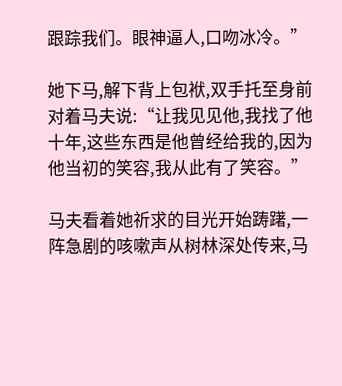跟踪我们。眼神逼人,口吻冰冷。”

她下马,解下背上包袱,双手托至身前对着马夫说:“让我见见他,我找了他十年,这些东西是他曾经给我的,因为他当初的笑容,我从此有了笑容。”

马夫看着她祈求的目光开始踌躇,一阵急剧的咳嗽声从树林深处传来,马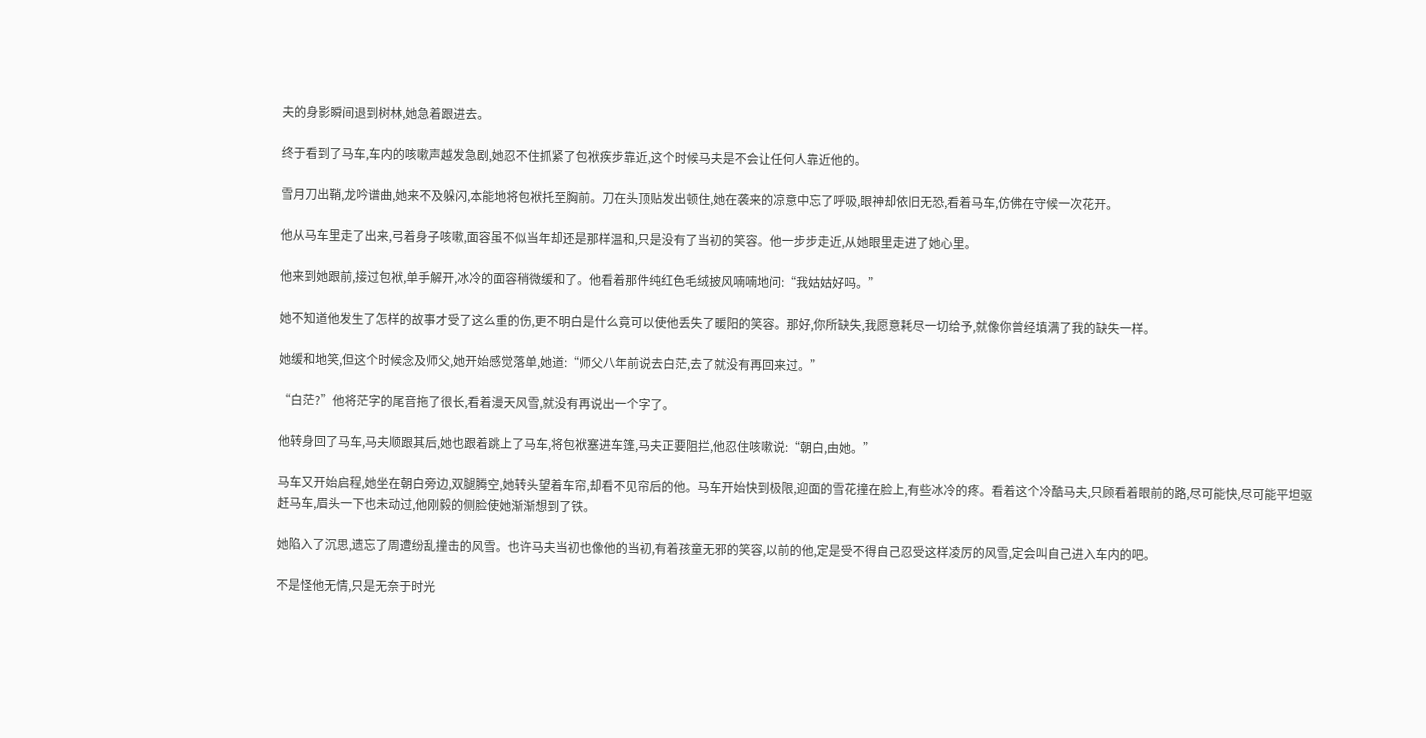夫的身影瞬间退到树林,她急着跟进去。

终于看到了马车,车内的咳嗽声越发急剧,她忍不住抓紧了包袱疾步靠近,这个时候马夫是不会让任何人靠近他的。

雪月刀出鞘,龙吟谱曲,她来不及躲闪,本能地将包袱托至胸前。刀在头顶贴发出顿住,她在袭来的凉意中忘了呼吸,眼神却依旧无恐,看着马车,仿佛在守候一次花开。

他从马车里走了出来,弓着身子咳嗽,面容虽不似当年却还是那样温和,只是没有了当初的笑容。他一步步走近,从她眼里走进了她心里。

他来到她跟前,接过包袱,单手解开,冰冷的面容稍微缓和了。他看着那件纯红色毛绒披风喃喃地问:“我姑姑好吗。”

她不知道他发生了怎样的故事才受了这么重的伤,更不明白是什么竟可以使他丢失了暖阳的笑容。那好,你所缺失,我愿意耗尽一切给予,就像你曾经填满了我的缺失一样。

她缓和地笑,但这个时候念及师父,她开始感觉落单,她道:“师父八年前说去白茫,去了就没有再回来过。”

“白茫?”他将茫字的尾音拖了很长,看着漫天风雪,就没有再说出一个字了。

他转身回了马车,马夫顺跟其后,她也跟着跳上了马车,将包袱塞进车篷,马夫正要阻拦,他忍住咳嗽说:“朝白,由她。”

马车又开始启程,她坐在朝白旁边,双腿腾空,她转头望着车帘,却看不见帘后的他。马车开始快到极限,迎面的雪花撞在脸上,有些冰冷的疼。看着这个冷酷马夫,只顾看着眼前的路,尽可能快,尽可能平坦驱赶马车,眉头一下也未动过,他刚毅的侧脸使她渐渐想到了铁。

她陷入了沉思,遗忘了周遭纷乱撞击的风雪。也许马夫当初也像他的当初,有着孩童无邪的笑容,以前的他,定是受不得自己忍受这样凌厉的风雪,定会叫自己进入车内的吧。

不是怪他无情,只是无奈于时光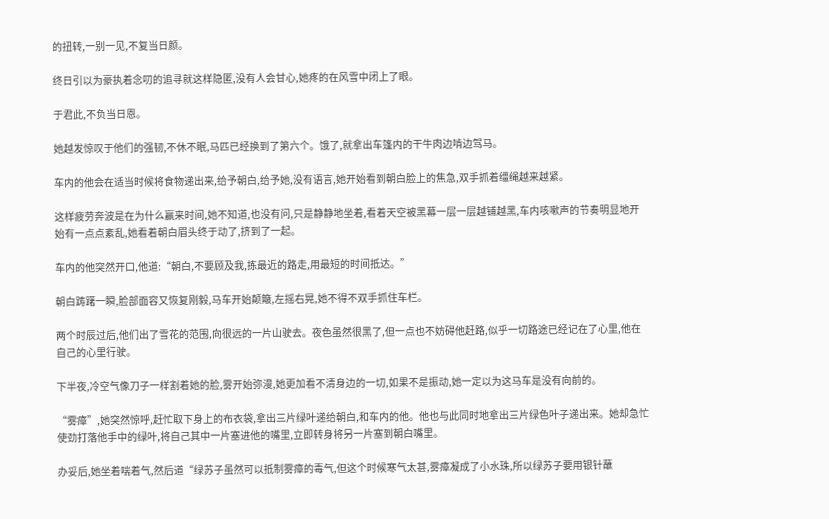的扭转,一别一见,不复当日颜。

终日引以为豪执着念叨的追寻就这样隐匿,没有人会甘心,她疼的在风雪中闭上了眼。

于君此,不负当日恩。

她越发惊叹于他们的强韧,不休不眠,马匹已经换到了第六个。饿了,就拿出车篷内的干牛肉边啃边驾马。

车内的他会在适当时候将食物递出来,给予朝白,给予她,没有语言,她开始看到朝白脸上的焦急,双手抓着缰绳越来越紧。

这样疲劳奔波是在为什么赢来时间,她不知道,也没有问,只是静静地坐着,看着天空被黑幕一层一层越铺越黑,车内咳嗽声的节奏明显地开始有一点点紊乱,她看着朝白眉头终于动了,挤到了一起。

车内的他突然开口,他道:“朝白,不要顾及我,拣最近的路走,用最短的时间抵达。”

朝白踌躇一瞬,脸部面容又恢复刚毅,马车开始颠簸,左摇右晃,她不得不双手抓住车栏。

两个时辰过后,他们出了雪花的范围,向很远的一片山驶去。夜色虽然很黑了,但一点也不妨碍他赶路,似乎一切路途已经记在了心里,他在自己的心里行驶。

下半夜,冷空气像刀子一样割着她的脸,雾开始弥漫,她更加看不清身边的一切,如果不是振动,她一定以为这马车是没有向前的。

“雾瘴”,她突然惊呼,赶忙取下身上的布衣袋,拿出三片绿叶递给朝白,和车内的他。他也与此同时地拿出三片绿色叶子递出来。她却急忙使劲打落他手中的绿叶,将自己其中一片塞进他的嘴里,立即转身将另一片塞到朝白嘴里。

办妥后,她坐着喘着气,然后道“绿苏子虽然可以抵制雾瘴的毒气,但这个时候寒气太甚,雾瘴凝成了小水珠,所以绿苏子要用银针蘸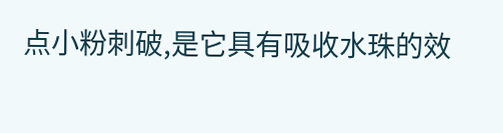点小粉刺破,是它具有吸收水珠的效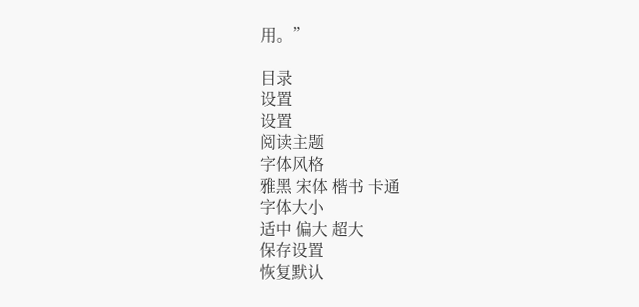用。”

目录
设置
设置
阅读主题
字体风格
雅黑 宋体 楷书 卡通
字体大小
适中 偏大 超大
保存设置
恢复默认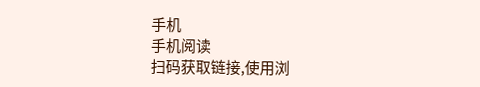手机
手机阅读
扫码获取链接,使用浏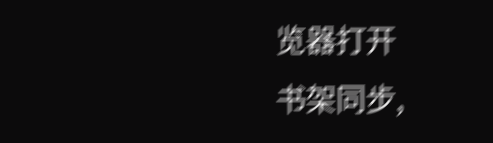览器打开
书架同步,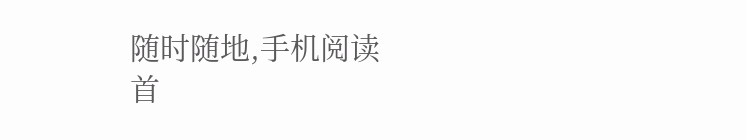随时随地,手机阅读
首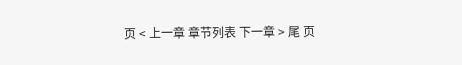页 < 上一章 章节列表 下一章 > 尾 页